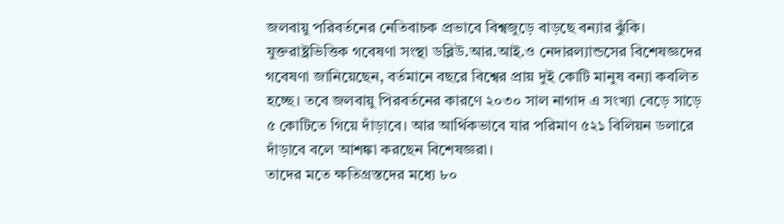জলবায়ু পরিবর্তনের নেতিবাচক প্রভাবে বিশ্বজুড়ে বাড়ছে বন্যার ঝুঁকি।
যুক্তরাষ্ট্রভিত্তিক গবেষণা সংস্থা ডব্লিউ.আর.আই.ও নেদারল্যান্ডসের বিশেষজ্ঞদের গবেষণা জানিয়েছেন, বর্তমানে বছরে বিশ্বের প্রায় দুই কোটি মানুষ বন্যা কবলিত হচ্ছে। তবে জলবায়ু পিরবর্তনের কারণে ২০৩০ সাল নাগাদ এ সংখ্যা বেড়ে সাড়ে ৫ কোটিতে গিয়ে দাঁড়াবে। আর আর্থিকভাবে যার পরিমাণ ৫২১ বিলিয়ন ডলারে দাঁড়াবে বলে আশঙ্কা করছেন বিশেষজ্ঞরা।
তাদের মতে ক্ষতিগ্রস্তদের মধ্যে ৮০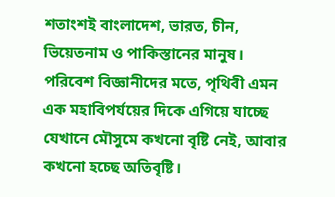শতাংশই বাংলাদেশ, ভারত, চীন, ভিয়েতনাম ও পাকিস্তানের মানুষ।
পরিবেশ বিজ্ঞানীদের মতে, পৃথিবী এমন এক মহাবিপর্যয়ের দিকে এগিয়ে যাচ্ছে যেখানে মৌসুমে কখনো বৃষ্টি নেই, আবার কখনো হচ্ছে অতিবৃষ্টি।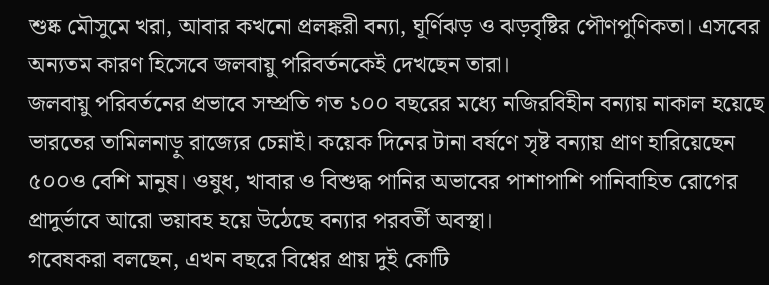শুষ্ক মৌসুমে খরা, আবার কখনো প্রলঙ্করী বন্যা, ঘূর্ণিঝড় ও ঝড়বৃষ্টির পৌণপুণিকতা। এসবের অন্যতম কারণ হিসেবে জলবায়ু পরিবর্তনকেই দেখছেন তারা।
জলবায়ু পরিবর্তনের প্রভাবে সম্প্রতি গত ১০০ বছরের মধ্যে নজিরবিহীন বন্যায় নাকাল হয়েছে ভারতের তামিলনাড়ু রাজ্যের চেন্নাই। কয়েক দিনের টানা বর্ষণে সৃষ্ট বন্যায় প্রাণ হারিয়েছেন ৫০০ও বেশি মানুষ। ওষুধ, খাবার ও বিশুদ্ধ পানির অভাবের পাশাপাশি পানিবাহিত রোগের প্রাদুর্ভাবে আরো ভয়াবহ হয়ে উঠেছে বন্যার পরবর্তী অবস্থা।
গবেষকরা বলছেন, এখন বছরে বিশ্বের প্রায় দুই কোটি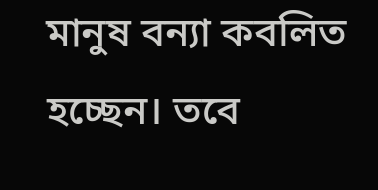মানুষ বন্যা কবলিত হচ্ছেন। তবে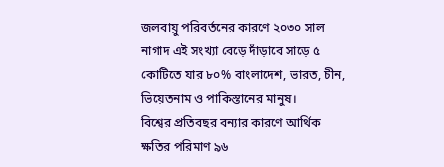জলবায়ু পরিবর্তনের কারণে ২০৩০ সাল নাগাদ এই সংখ্যা বেড়ে দাঁড়াবে সাড়ে ৫ কোটিতে যার ৮০% বাংলাদেশ, ভারত, চীন, ভিয়েতনাম ও পাকিস্তানের মানুষ।
বিশ্বের প্রতিবছর বন্যার কারণে আর্থিক ক্ষতির পরিমাণ ৯৬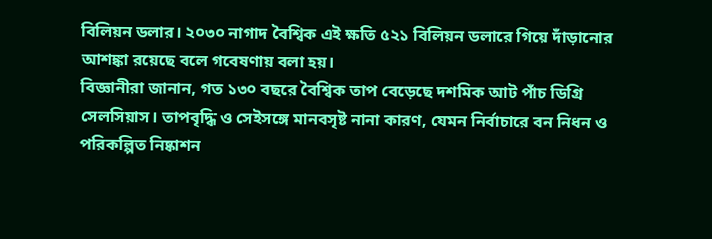বিলিয়ন ডলার। ২০৩০ নাগাদ বৈশ্বিক এই ক্ষতি ৫২১ বিলিয়ন ডলারে গিয়ে দাঁড়ানোর আশঙ্কা রয়েছে বলে গবেষণায় বলা হয়।
বিজ্ঞানীরা জানান, গত ১৩০ বছরে বৈশ্বিক তাপ বেড়েছে দশমিক আট পাঁচ ডিগ্রি সেলসিয়াস। তাপবৃদ্ধি ও সেইসঙ্গে মানবসৃষ্ট নানা কারণ, যেমন নির্বাচারে বন নিধন ও পরিকল্পিত নিষ্কাশন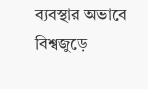ব্যবস্থার অভাবে বিশ্বজুড়ে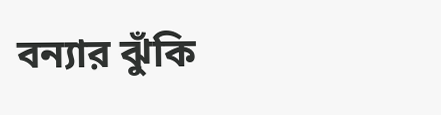বন্যার ঝুঁকি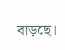বাড়ছে।